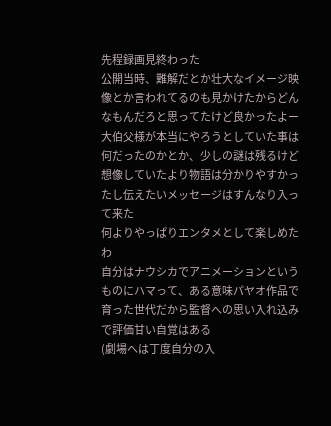先程録画見終わった
公開当時、難解だとか壮大なイメージ映像とか言われてるのも見かけたからどんなもんだろと思ってたけど良かったよー
大伯父様が本当にやろうとしていた事は何だったのかとか、少しの謎は残るけど想像していたより物語は分かりやすかったし伝えたいメッセージはすんなり入って来た
何よりやっぱりエンタメとして楽しめたわ
自分はナウシカでアニメーションというものにハマって、ある意味パヤオ作品で育った世代だから監督への思い入れ込みで評価甘い自覚はある
(劇場へは丁度自分の入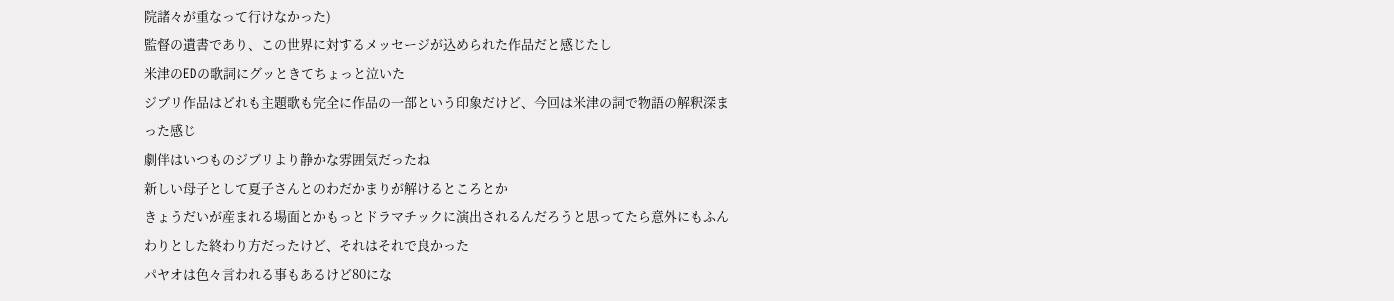院諸々が重なって行けなかった)
監督の遺書であり、この世界に対するメッセージが込められた作品だと感じたし
米津のEDの歌詞にグッときてちょっと泣いた
ジブリ作品はどれも主題歌も完全に作品の一部という印象だけど、今回は米津の詞で物語の解釈深まった感じ
劇伴はいつものジブリより静かな雰囲気だったね
新しい母子として夏子さんとのわだかまりが解けるところとか
きょうだいが産まれる場面とかもっとドラマチックに演出されるんだろうと思ってたら意外にもふんわりとした終わり方だったけど、それはそれで良かった
パヤオは色々言われる事もあるけど80にな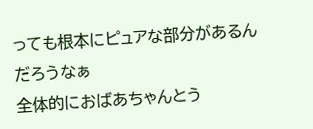っても根本にピュアな部分があるんだろうなぁ
全体的におばあちゃんとう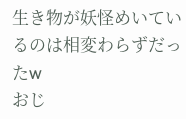生き物が妖怪めいているのは相変わらずだったw
おじ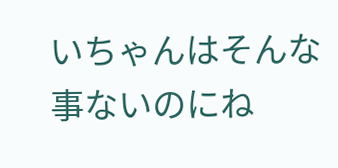いちゃんはそんな事ないのにね